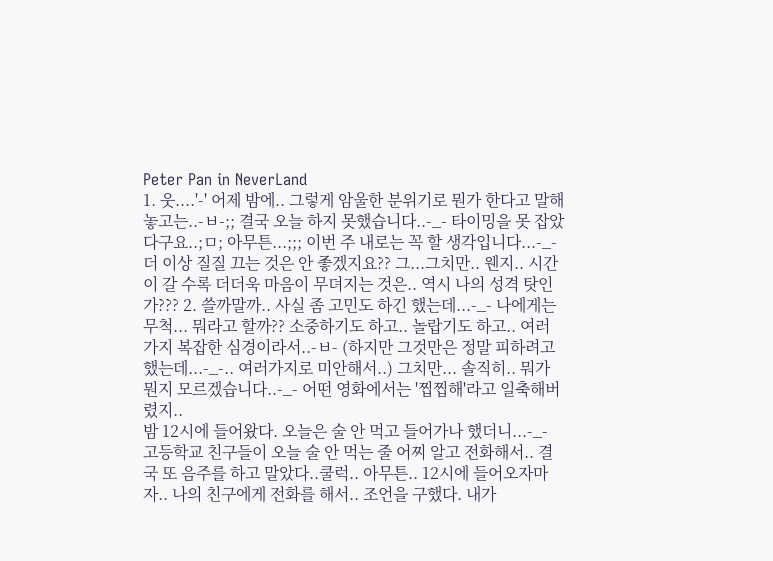Peter Pan in NeverLand
1. 웃....'-' 어제 밤에.. 그렇게 암울한 분위기로 뭔가 한다고 말해놓고는..-ㅂ-;; 결국 오늘 하지 못했습니다..-_- 타이밍을 못 잡았다구요..;ㅁ; 아무튼...;;; 이번 주 내로는 꼭 할 생각입니다...-_- 더 이상 질질 끄는 것은 안 좋겠지요?? 그...그치만.. 웬지.. 시간이 갈 수록 더더욱 마음이 무뎌지는 것은.. 역시 나의 성격 탓인가??? 2. 쓸까말까.. 사실 좀 고민도 하긴 했는데...-_- 나에게는 무척... 뭐라고 할까?? 소중하기도 하고.. 놀랍기도 하고.. 여러가지 복잡한 심경이라서..-ㅂ- (하지만 그것만은 정말 피하려고 했는데...-_-.. 여러가지로 미안해서..) 그치만... 솔직히.. 뭐가 뭔지 모르겠습니다..-_- 어떤 영화에서는 '찝찝해'라고 일축해버렸지..
밤 12시에 들어왔다. 오늘은 술 안 먹고 들어가나 했더니...-_- 고등학교 친구들이 오늘 술 안 먹는 줄 어찌 알고 전화해서.. 결국 또 음주를 하고 말았다..쿨럭.. 아무튼.. 12시에 들어오자마자.. 나의 친구에게 전화를 해서.. 조언을 구했다. 내가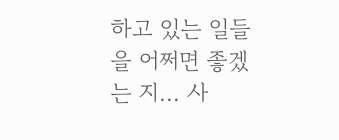하고 있는 일들을 어쩌면 좋겠는 지... 사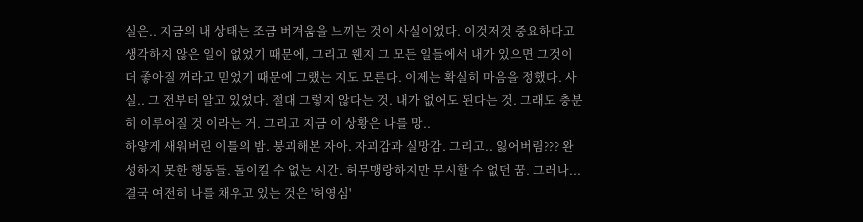실은.. 지금의 내 상태는 조금 버겨움을 느끼는 것이 사실이었다. 이것저것 중요하다고 생각하지 않은 일이 없었기 때문에, 그리고 웬지 그 모든 일들에서 내가 있으면 그것이 더 좋아질 꺼라고 믿었기 때문에 그랬는 지도 모른다. 이제는 확실히 마음을 정했다. 사실.. 그 전부터 알고 있었다. 절대 그렇지 않다는 것. 내가 없어도 된다는 것. 그래도 충분히 이루어질 것 이라는 거. 그리고 지금 이 상황은 나를 망..
하얗게 새워버린 이틀의 밤. 붕괴해본 자아. 자괴감과 실망감. 그리고.. 잃어버림??? 완성하지 못한 행동들. 돌이킬 수 없는 시간. 허무맹랑하지만 무시할 수 없던 꿈. 그러나... 결국 여전히 나를 채우고 있는 것은 '허영심'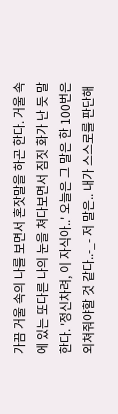가끔 거울 속의 나를 보면서 혼잣말을 하곤 한다. 거울 속에 있는 또다른 나의 눈을 쳐다보면서 짐짓 화가 난 듯 말한다. '정신차려, 이 자식아..' 오늘은 그 말은 한 100번은 외쳐줘야할 것 같다..-_- 저 말은.. 내가 스스로를 판단해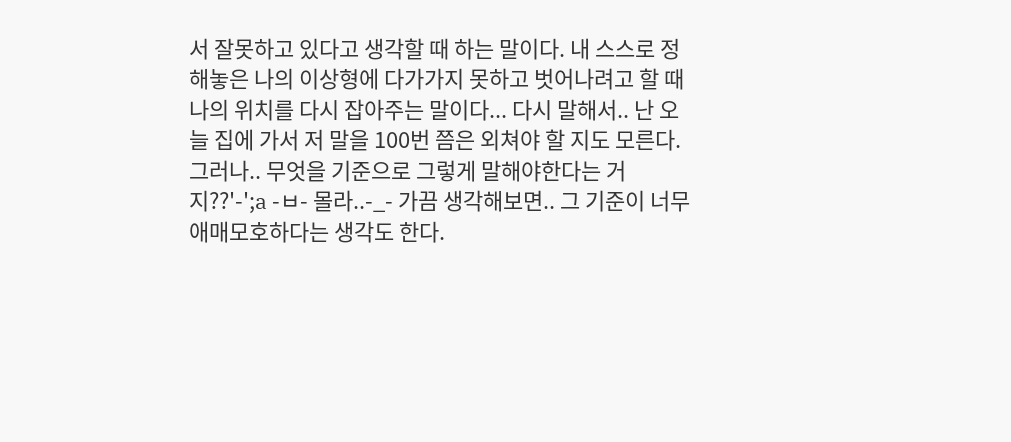서 잘못하고 있다고 생각할 때 하는 말이다. 내 스스로 정해놓은 나의 이상형에 다가가지 못하고 벗어나려고 할 때 나의 위치를 다시 잡아주는 말이다... 다시 말해서.. 난 오늘 집에 가서 저 말을 100번 쯤은 외쳐야 할 지도 모른다. 그러나.. 무엇을 기준으로 그렇게 말해야한다는 거지??'-';a -ㅂ- 몰라..-_- 가끔 생각해보면.. 그 기준이 너무 애매모호하다는 생각도 한다.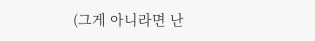(그게 아니라면 난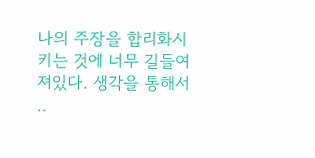나의 주장을 합리화시키는 것에 너무 길들여져있다. 생각을 통해서 ..